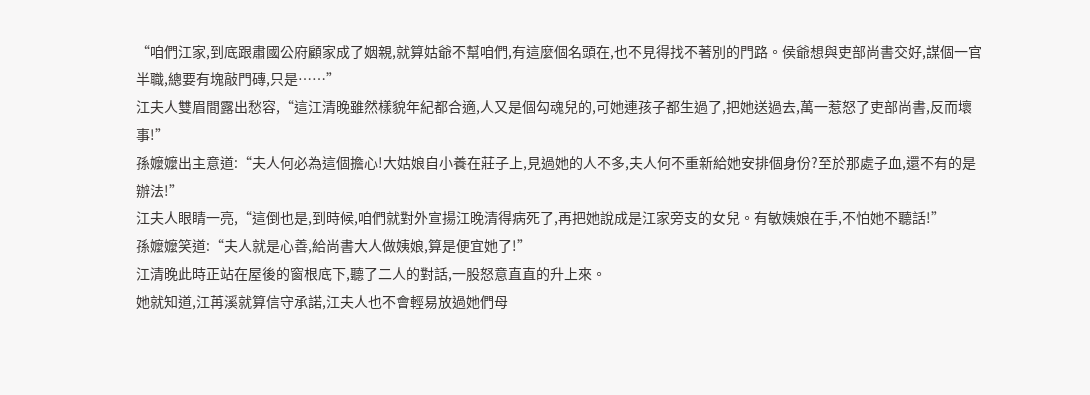“咱們江家,到底跟肅國公府顧家成了姻親,就算姑爺不幫咱們,有這麼個名頭在,也不見得找不著別的門路。侯爺想與吏部尚書交好,謀個一官半職,總要有塊敲門磚,只是……”
江夫人雙眉間露出愁容,“這江清晚雖然樣貌年紀都合適,人又是個勾魂兒的,可她連孩子都生過了,把她送過去,萬一惹怒了吏部尚書,反而壞事!”
孫嬤嬤出主意道:“夫人何必為這個擔心!大姑娘自小養在莊子上,見過她的人不多,夫人何不重新給她安排個身份?至於那處子血,還不有的是辦法!”
江夫人眼睛一亮,“這倒也是,到時候,咱們就對外宣揚江晚清得病死了,再把她說成是江家旁支的女兒。有敏姨娘在手,不怕她不聽話!”
孫嬤嬤笑道:“夫人就是心善,給尚書大人做姨娘,算是便宜她了!”
江清晚此時正站在屋後的窗根底下,聽了二人的對話,一股怒意直直的升上來。
她就知道,江苒溪就算信守承諾,江夫人也不會輕易放過她們母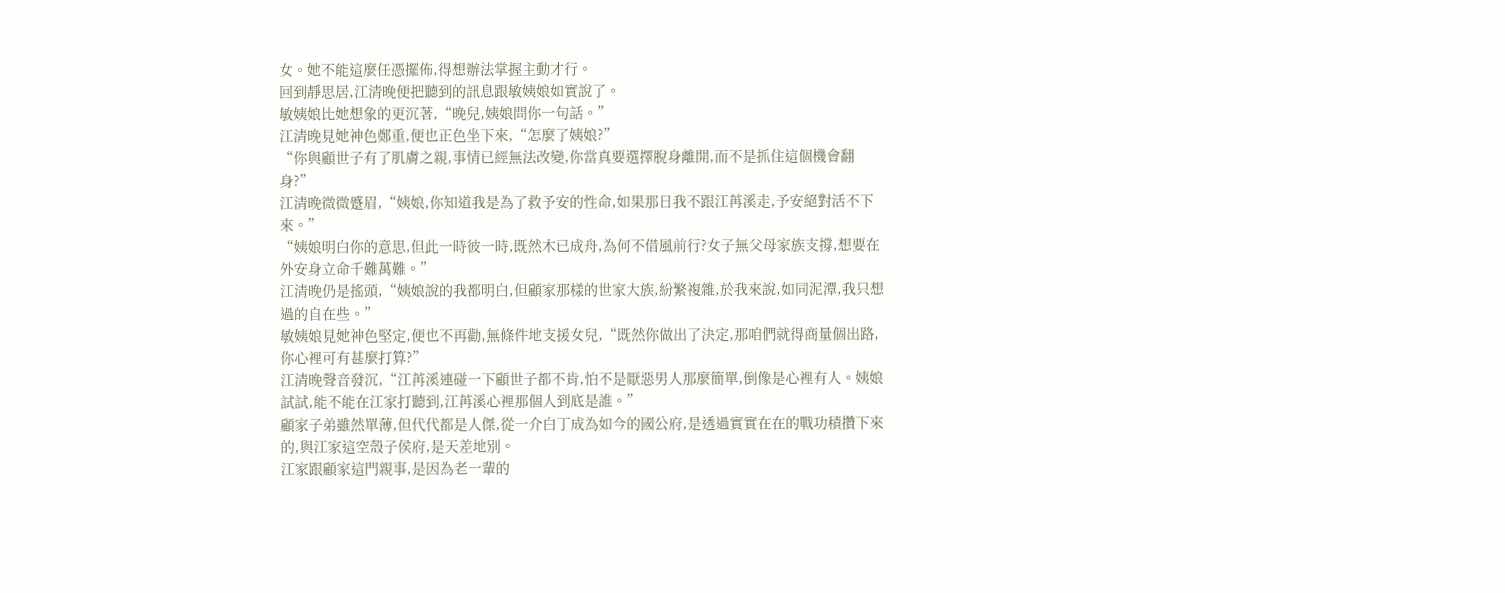女。她不能這麼任憑擺佈,得想辦法掌握主動才行。
回到靜思居,江清晚便把聽到的訊息跟敏姨娘如實說了。
敏姨娘比她想象的更沉著,“晚兒,姨娘問你一句話。”
江清晚見她神色鄭重,便也正色坐下來,“怎麼了姨娘?”
“你與顧世子有了肌膚之親,事情已經無法改變,你當真要選擇脫身離開,而不是抓住這個機會翻身?”
江清晚微微蹙眉,“姨娘,你知道我是為了救予安的性命,如果那日我不跟江苒溪走,予安絕對活不下來。”
“姨娘明白你的意思,但此一時彼一時,既然木已成舟,為何不借風前行?女子無父母家族支撐,想要在外安身立命千難萬難。”
江清晚仍是搖頭,“姨娘說的我都明白,但顧家那樣的世家大族,紛繁複雜,於我來說,如同泥潭,我只想過的自在些。”
敏姨娘見她神色堅定,便也不再勸,無條件地支援女兒,“既然你做出了決定,那咱們就得商量個出路,你心裡可有甚麼打算?”
江清晚聲音發沉,“江苒溪連碰一下顧世子都不肯,怕不是厭惡男人那麼簡單,倒像是心裡有人。姨娘試試,能不能在江家打聽到,江苒溪心裡那個人到底是誰。”
顧家子弟雖然單薄,但代代都是人傑,從一介白丁成為如今的國公府,是透過實實在在的戰功積攢下來的,與江家這空殼子侯府,是天差地別。
江家跟顧家這門親事,是因為老一輩的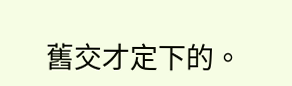舊交才定下的。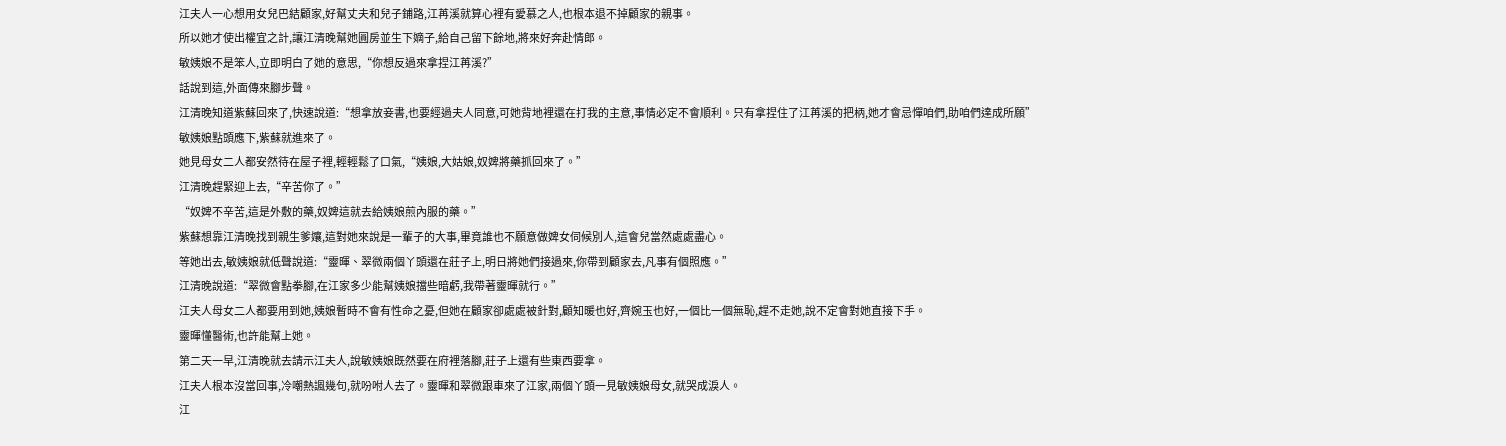江夫人一心想用女兒巴結顧家,好幫丈夫和兒子鋪路,江苒溪就算心裡有愛慕之人,也根本退不掉顧家的親事。
所以她才使出權宜之計,讓江清晚幫她圓房並生下嫡子,給自己留下餘地,將來好奔赴情郎。
敏姨娘不是笨人,立即明白了她的意思,“你想反過來拿捏江苒溪?”
話說到這,外面傳來腳步聲。
江清晚知道紫蘇回來了,快速說道:“想拿放妾書,也要經過夫人同意,可她背地裡還在打我的主意,事情必定不會順利。只有拿捏住了江苒溪的把柄,她才會忌憚咱們,助咱們達成所願”
敏姨娘點頭應下,紫蘇就進來了。
她見母女二人都安然待在屋子裡,輕輕鬆了口氣,“姨娘,大姑娘,奴婢將藥抓回來了。”
江清晚趕緊迎上去,“辛苦你了。”
“奴婢不辛苦,這是外敷的藥,奴婢這就去給姨娘煎內服的藥。”
紫蘇想靠江清晚找到親生爹孃,這對她來說是一輩子的大事,畢竟誰也不願意做婢女伺候別人,這會兒當然處處盡心。
等她出去,敏姨娘就低聲說道:“靈暉、翠微兩個丫頭還在莊子上,明日將她們接過來,你帶到顧家去,凡事有個照應。”
江清晚說道:“翠微會點拳腳,在江家多少能幫姨娘擋些暗虧,我帶著靈暉就行。”
江夫人母女二人都要用到她,姨娘暫時不會有性命之憂,但她在顧家卻處處被針對,顧知暖也好,齊婉玉也好,一個比一個無恥,趕不走她,說不定會對她直接下手。
靈暉懂醫術,也許能幫上她。
第二天一早,江清晚就去請示江夫人,說敏姨娘既然要在府裡落腳,莊子上還有些東西要拿。
江夫人根本沒當回事,冷嘲熱諷幾句,就吩咐人去了。靈暉和翠微跟車來了江家,兩個丫頭一見敏姨娘母女,就哭成淚人。
江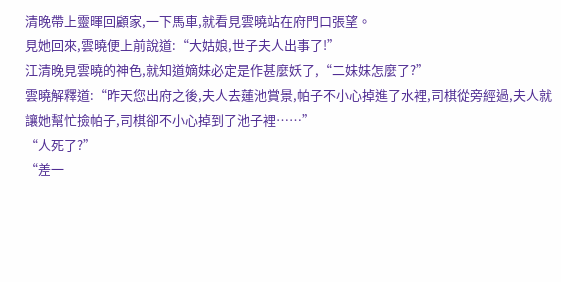清晚帶上靈暉回顧家,一下馬車,就看見雲曉站在府門口張望。
見她回來,雲曉便上前說道:“大姑娘,世子夫人出事了!”
江清晚見雲曉的神色,就知道嫡妹必定是作甚麼妖了,“二妹妹怎麼了?”
雲曉解釋道:“昨天您出府之後,夫人去蓮池賞景,帕子不小心掉進了水裡,司棋從旁經過,夫人就讓她幫忙撿帕子,司棋卻不小心掉到了池子裡……”
“人死了?”
“差一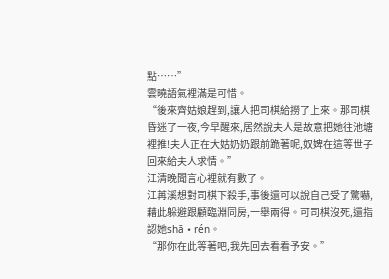點……”
雲曉語氣裡滿是可惜。
“後來齊姑娘趕到,讓人把司棋給撈了上來。那司棋昏迷了一夜,今早醒來,居然說夫人是故意把她往池塘裡推!夫人正在大姑奶奶跟前跪著呢,奴婢在這等世子回來給夫人求情。”
江清晚聞言心裡就有數了。
江苒溪想對司棋下殺手,事後還可以說自己受了驚嚇,藉此躲避跟顧臨淵同房,一舉兩得。可司棋沒死,還指認她shā • rén。
“那你在此等著吧,我先回去看看予安。”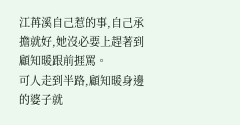江苒溪自己惹的事,自己承擔就好,她沒必要上趕著到顧知暖跟前捱罵。
可人走到半路,顧知暖身邊的婆子就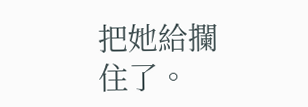把她給攔住了。